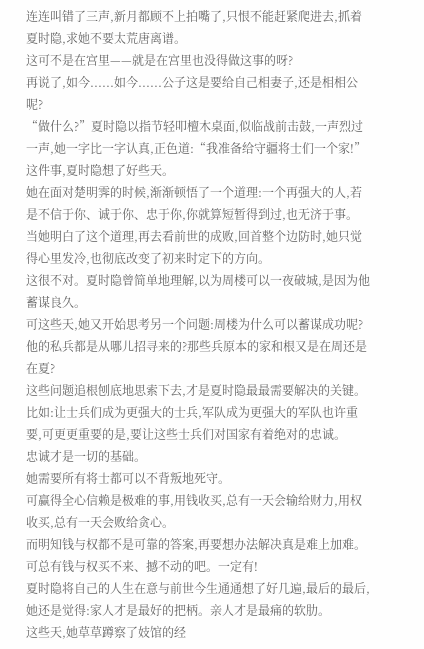连连叫错了三声,新月都顾不上拍嘴了,只恨不能赶紧爬进去,抓着夏时隐,求她不要太荒唐离谱。
这可不是在宫里——就是在宫里也没得做这事的呀?
再说了,如今......如今......公子这是要给自己相妻子,还是相相公呢?
“做什么?”夏时隐以指节轻叩檀木桌面,似临战前击鼓,一声烈过一声,她一字比一字认真,正色道:“我准备给守疆将士们一个家!”
这件事,夏时隐想了好些天。
她在面对楚明霁的时候,渐渐顿悟了一个道理:一个再强大的人,若是不信于你、诚于你、忠于你,你就算短暂得到过,也无济于事。
当她明白了这个道理,再去看前世的成败,回首整个边防时,她只觉得心里发冷,也彻底改变了初来时定下的方向。
这很不对。夏时隐曾简单地理解,以为周楼可以一夜破城,是因为他蓄谋良久。
可这些天,她又开始思考另一个问题:周楼为什么可以蓄谋成功呢?他的私兵都是从哪儿招寻来的?那些兵原本的家和根又是在周还是在夏?
这些问题追根刨底地思索下去,才是夏时隐最最需要解决的关键。
比如:让士兵们成为更强大的士兵,军队成为更强大的军队也许重要,可更更重要的是,要让这些士兵们对国家有着绝对的忠诚。
忠诚才是一切的基础。
她需要所有将士都可以不背叛地死守。
可赢得全心信赖是极难的事,用钱收买,总有一天会输给财力,用权收买,总有一天会败给贪心。
而明知钱与权都不是可靠的答案,再要想办法解决真是难上加难。
可总有钱与权买不来、撼不动的吧。一定有!
夏时隐将自己的人生在意与前世今生通通想了好几遍,最后的最后,她还是觉得:家人才是最好的把柄。亲人才是最痛的软肋。
这些天,她草草蹲察了妓馆的经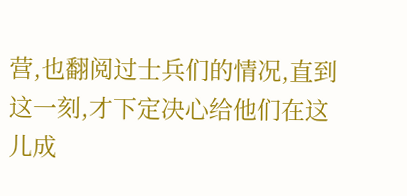营,也翻阅过士兵们的情况,直到这一刻,才下定决心给他们在这儿成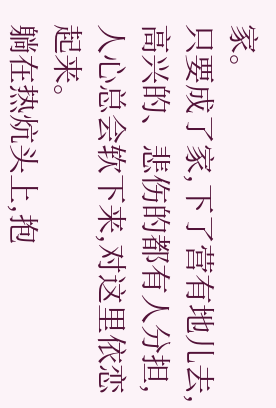家。
只要成了家,下了营有地儿去,高兴的、悲伤的都有人分担,人心总会软下来,对这里依恋起来。
躺在热炕头上,抱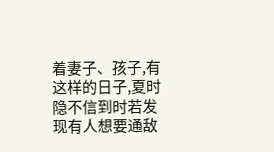着妻子、孩子,有这样的日子,夏时隐不信到时若发现有人想要通敌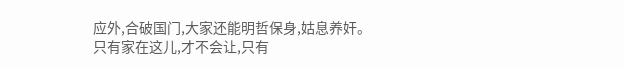应外,合破国门,大家还能明哲保身,姑息养奸。
只有家在这儿,才不会让,只有